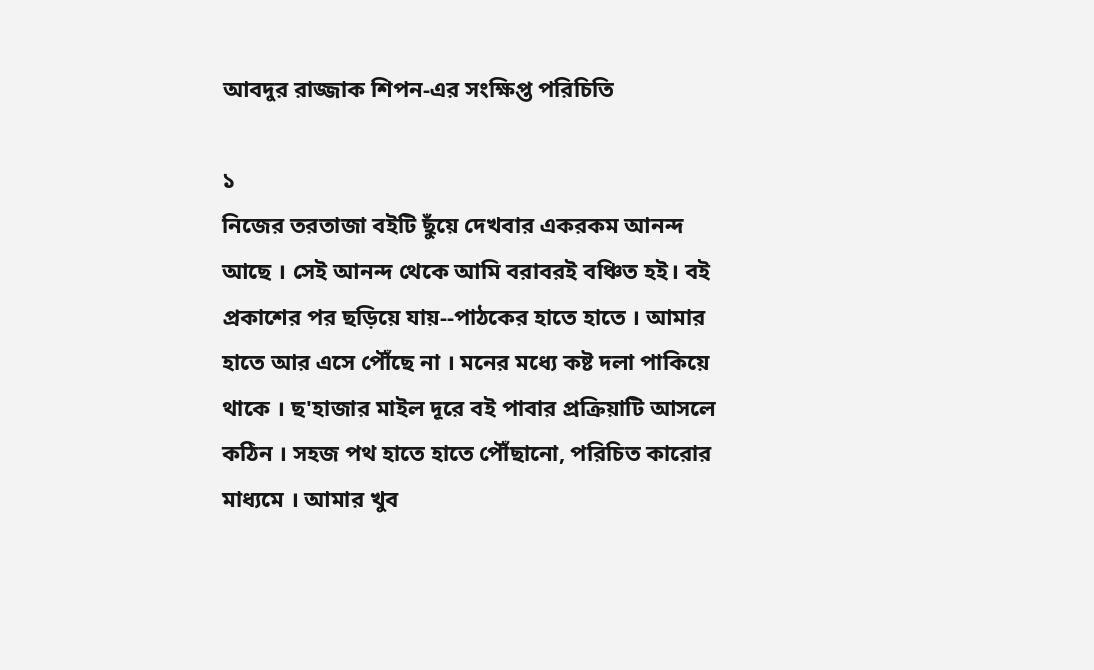আবদুর রাজ্জাক শিপন-এর সংক্ষিপ্ত পরিচিতি

১
নিজের তরতাজা বইটি ছুঁয়ে দেখবার একরকম আনন্দ আছে । সেই আনন্দ থেকে আমি বরাবরই বঞ্চিত হই। বই প্রকাশের পর ছড়িয়ে যায়--পাঠকের হাতে হাতে । আমার হাতে আর এসে পৌঁছে না । মনের মধ্যে কষ্ট দলা পাকিয়ে থাকে । ছ'হাজার মাইল দূরে বই পাবার প্রক্রিয়াটি আসলে কঠিন । সহজ পথ হাতে হাতে পৌঁছানো, পরিচিত কারোর মাধ্যমে । আমার খুব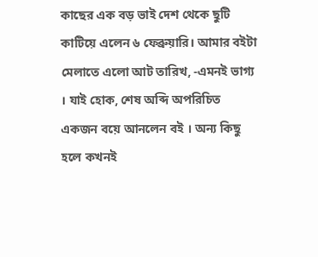কাছের এক বড় ভাই দেশ থেকে ছুটি কাটিয়ে এলেন ৬ ফেব্রুয়ারি। আমার বইটা মেলাতে এলো আট তারিখ, -এমনই ভাগ্য । যাই হোক, শেষ অব্দি অপরিচিত একজন বয়ে আনলেন বই । অন্য কিছু হলে কখনই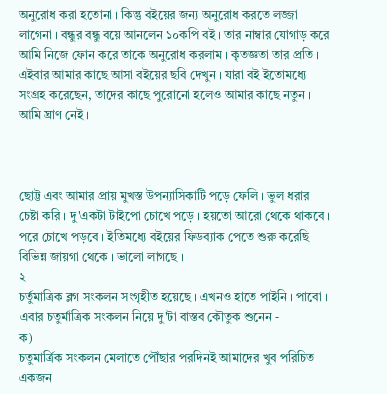অনুরোধ করা হতোনা । কিন্তু বইয়ের জন্য অনুরোধ করতে লজ্জা লাগেনা । বন্ধুর বন্ধু বয়ে আনলেন ১০কপি বই । তার নাম্বার যোগাড় করে আমি নিজে ফোন করে তাকে অনুরোধ করলাম । কৃতজ্ঞতা তার প্রতি ।
এইবার আমার কাছে আসা বইয়ের ছবি দেখুন । যারা বই ইতোমধ্যে সংগ্রহ করেছেন, তাদের কাছে পুরোনো হলেও আমার কাছে নতুন । আমি ঘ্রাণ নেই ।



ছোট্ট এবং আমার প্রায় মুখস্ত উপন্যাসিকাটি পড়ে ফেলি । ভুল ধরার চেষ্টা করি । দু'একটা টাইপো চোখে পড়ে । হয়তো আরো থেকে থাকবে । পরে চোখে পড়বে । ইতিমধ্যে বইয়ের ফিডব্যাক পেতে শুরু করেছি বিভিন্ন জায়গা থেকে । ভালো লাগছে ।
২
চর্তুমাত্রিক ব্লগ সংকলন সংগৃহীত হয়েছে । এখনও হাতে পাইনি । পাবো । এবার চতুর্মাত্রিক সংকলন নিয়ে দু'টা বাস্তব কৌতুক শুনেন -
ক)
চতুমার্ত্রিক সংকলন মেলাতে পৌঁছার পরদিনই আমাদের খুব পরিচিত একজন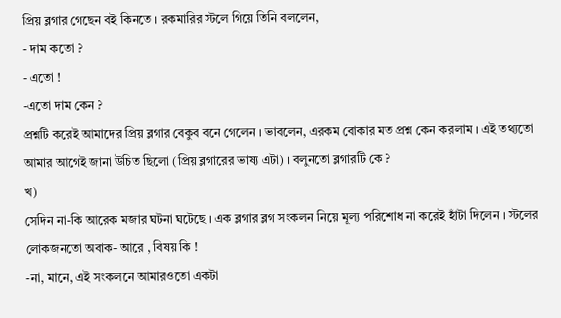প্রিয় ব্লগার গেছেন বই কিনতে । রকমারির স্টলে গিয়ে তিনি বললেন,
- দাম কতো ?
- এতো !
-এতো দাম কেন ?
প্রশ্নটি করেই আমাদের প্রিয় ব্লগার বেকুব বনে গেলেন । ভাবলেন, এরকম বোকার মত প্রশ্ন কেন করলাম । এই তথ্যতো আমার আগেই জানা উচিত ছিলো (প্রিয় ব্লগারের ভাষ্য এটা) । বলুনতো ব্লগারটি কে ?
খ)
সেদিন না-কি আরেক মজার ঘটনা ঘটেছে । এক ব্লগার ব্লগ সংকলন নিয়ে মূল্য পরিশোধ না করেই হাঁটা দিলেন । স্টলের লোকজনতো অবাক- আরে , বিষয় কি !
-না, মানে, এই সংকলনে আমারওতো একটা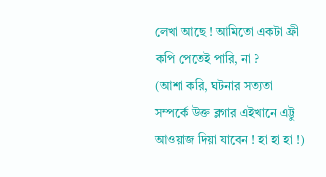লেখা আছে ! আমিতো একটা ফ্রী কপি পেতেই পারি, না ?
(আশা করি, ঘটনার সত্যতা সম্পর্কে উক্ত ব্লগার এইখানে এট্টু আওয়াজ দিয়া যাবেন ! হা হা হা !)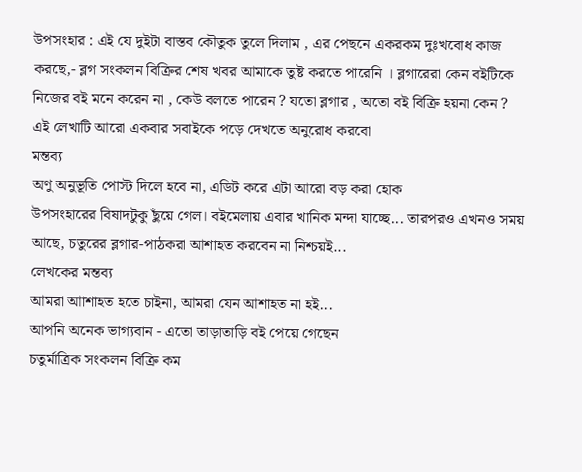উপসংহার : এই যে দুইটা বাস্তব কৌতুক তুলে দিলাম , এর পেছনে একরকম দুঃখবোধ কাজ করছে,- ব্লগ সংকলন বিক্রির শেষ খবর আমাকে তুষ্ট করতে পারেনি । ব্লগারেরা কেন বইটিকে নিজের বই মনে করেন না , কেউ বলতে পারেন ? যতো ব্লগার , অতো বই বিক্রি হয়না কেন ?
এই লেখাটি আরো একবার সবাইকে পড়ে দেখতে অনুরোধ করবো
মন্তব্য
অণু অনুভূতি পোস্ট দিলে হবে না, এডিট করে এটা আরো বড় করা হোক
উপসংহারের বিষাদটুকু ছুঁয়ে গেল। বইমেলায় এবার খানিক মন্দা যাচ্ছে... তারপরও এখনও সময় আছে, চতুরের ব্লগার-পাঠকরা আশাহত করবেন না নিশ্চয়ই...
লেখকের মন্তব্য
আমরা আাশাহত হতে চাইনা, আমরা যেন আশাহত না হই...
আপনি অনেক ভাগ্যবান - এতো তাড়াতাড়ি বই পেয়ে গেছেন
চতুর্মাত্রিক সংকলন বিক্রি কম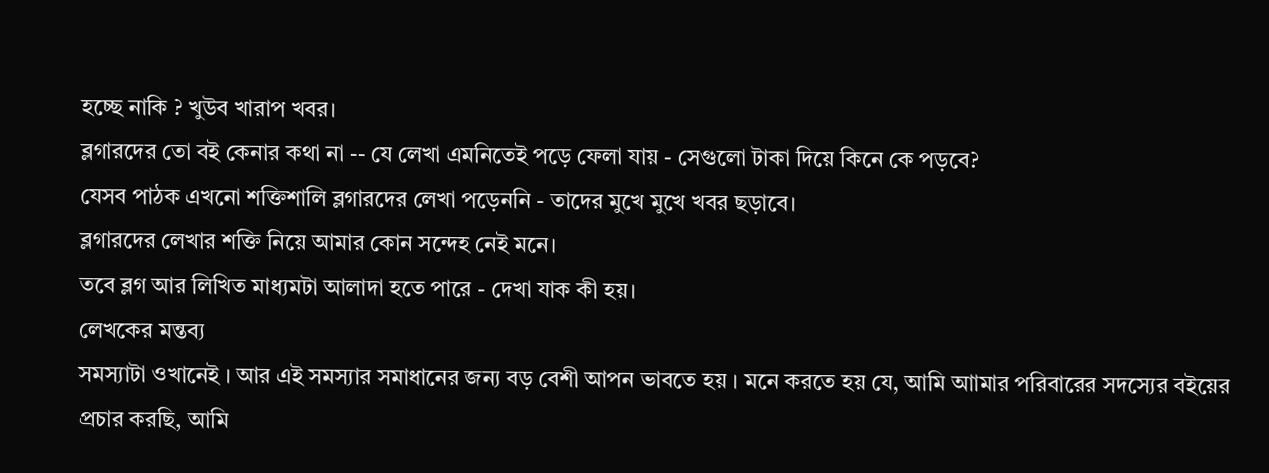হচ্ছে নাকি ? খুউব খারাপ খবর।
ব্লগারদের তো বই কেনার কথা না -- যে লেখা এমনিতেই পড়ে ফেলা যায় - সেগুলো টাকা দিয়ে কিনে কে পড়বে?
যেসব পাঠক এখনো শক্তিশালি ব্লগারদের লেখা পড়েননি - তাদের মুখে মুখে খবর ছড়াবে।
ব্লগারদের লেখার শক্তি নিয়ে আমার কোন সন্দেহ নেই মনে।
তবে ব্লগ আর লিখিত মাধ্যমটা আলাদা হতে পারে - দেখা যাক কী হয়।
লেখকের মন্তব্য
সমস্যাটা ওখানেই । আর এই সমস্যার সমাধানের জন্য বড় বেশী আপন ভাবতে হয় । মনে করতে হয় যে, আমি আামার পরিবারের সদস্যের বইয়ের প্রচার করছি, আমি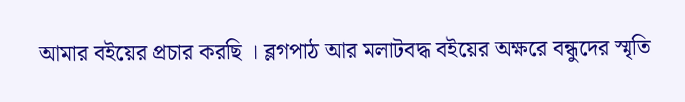আমার বইয়ের প্রচার করছি । ব্লগপাঠ আর মলাটবদ্ধ বইয়ের অক্ষরে বন্ধুদের স্মৃতি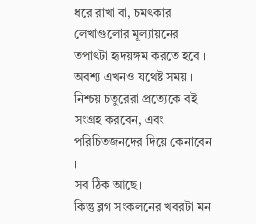ধরে রাখা বা, চমৎকার লেখাগুলোর মূল্যায়নের তপাৎটা হৃদয়ঙ্গম করতে হবে ।
অবশ্য এখনও যথেষ্ট সময় । নিশ্চয় চতুরেরা প্রত্যেকে বই সংগ্রহ করবেন, এবং পরিচিতজনদের দিয়ে কেনাবেন ।
সব ঠিক আছে।
কিন্তু ব্লগ সংকলনের খবরটা মন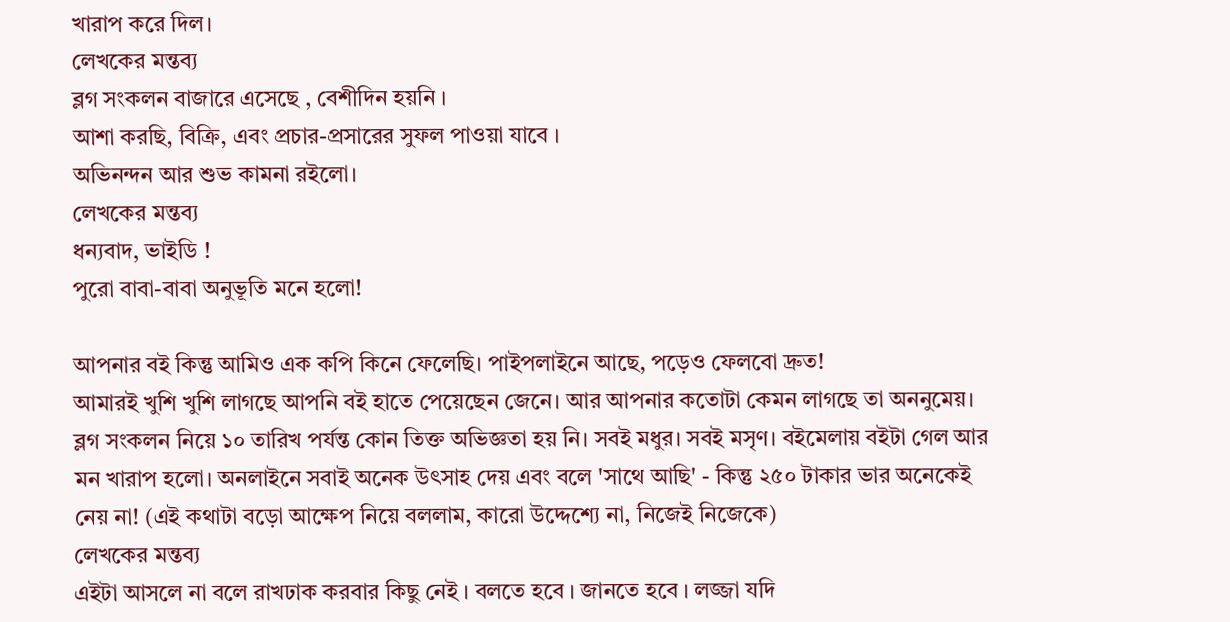খারাপ করে দিল।
লেখকের মন্তব্য
ব্লগ সংকলন বাজারে এসেছে , বেশীদিন হয়নি ।
আশা করছি, বিক্রি, এবং প্রচার-প্রসারের সুফল পাওয়া যাবে ।
অভিনন্দন আর শুভ কামনা রইলো।
লেখকের মন্তব্য
ধন্যবাদ, ভাইডি !
পুরো বাবা-বাবা অনুভূতি মনে হলো!

আপনার বই কিন্তু আমিও এক কপি কিনে ফেলেছি। পাইপলাইনে আছে, পড়েও ফেলবো দ্রুত!
আমারই খুশি খুশি লাগছে আপনি বই হাতে পেয়েছেন জেনে। আর আপনার কতোটা কেমন লাগছে তা অননুমেয়।
ব্লগ সংকলন নিয়ে ১০ তারিখ পর্যন্ত কোন তিক্ত অভিজ্ঞতা হয় নি। সবই মধুর। সবই মসৃণ। বইমেলায় বইটা গেল আর মন খারাপ হলো। অনলাইনে সবাই অনেক উৎসাহ দেয় এবং বলে 'সাথে আছি' - কিন্তু ২৫০ টাকার ভার অনেকেই নেয় না! (এই কথাটা বড়ো আক্ষেপ নিয়ে বললাম, কারো উদ্দেশ্যে না, নিজেই নিজেকে)
লেখকের মন্তব্য
এইটা আসলে না বলে রাখঢাক করবার কিছু নেই । বলতে হবে । জানতে হবে । লজ্জা যদি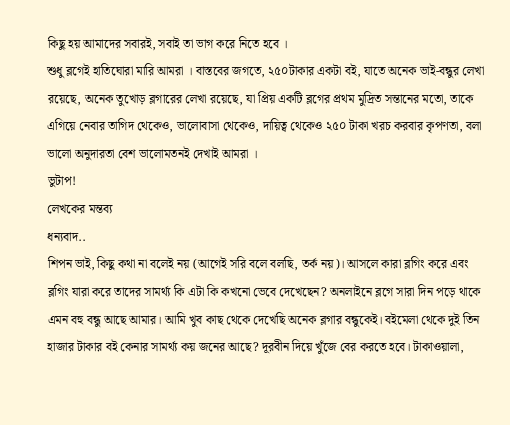কিছু হয় আমাদের সবারই, সবাই তা ভাগ করে নিতে হবে ।
শুধু ব্লগেই হাতিঘোরা মারি আমরা । বাস্তবের জগতে, ২৫০টাকার একটা বই, যাতে অনেক ভাই-বন্ধুর লেখা রয়েছে, অনেক তুখোড় ব্লগারের লেখা রয়েছে, যা প্রিয় একটি ব্লগের প্রথম মুদ্রিত সন্তানের মতো, তাকে এগিয়ে নেবার তাগিদ থেকেও, ভালোবাসা থেকেও, দায়িত্ব থেকেও ২৫০ টাকা খরচ করবার কৃপণতা, বলা ভালো অনুদারতা বেশ ভালোমতনই দেখাই আমরা ।
ভুটাপ!
লেখকের মন্তব্য
ধন্যবাদ..
শিপন ভাই, কিছু কথা না বলেই নয় (আগেই সরি বলে বলছি, তর্ক নয়)। আসলে কারা ব্লগিং করে এবং ব্লগিং যারা করে তাদের সামর্থ্য কি এটা কি কখনো ভেবে দেখেছেন? অনলাইনে ব্লগে সারা দিন পড়ে থাকে এমন বহু বন্ধু আছে আমার। আমি খুব কাছ থেকে দেখেছি অনেক ব্লগার বন্ধুকেই। বইমেলা থেকে দুই তিন হাজার টাকার বই কেনার সামর্থ্য কয় জনের আছে? দূরবীন দিয়ে খুঁজে বের করতে হবে। টাকাওয়ালা,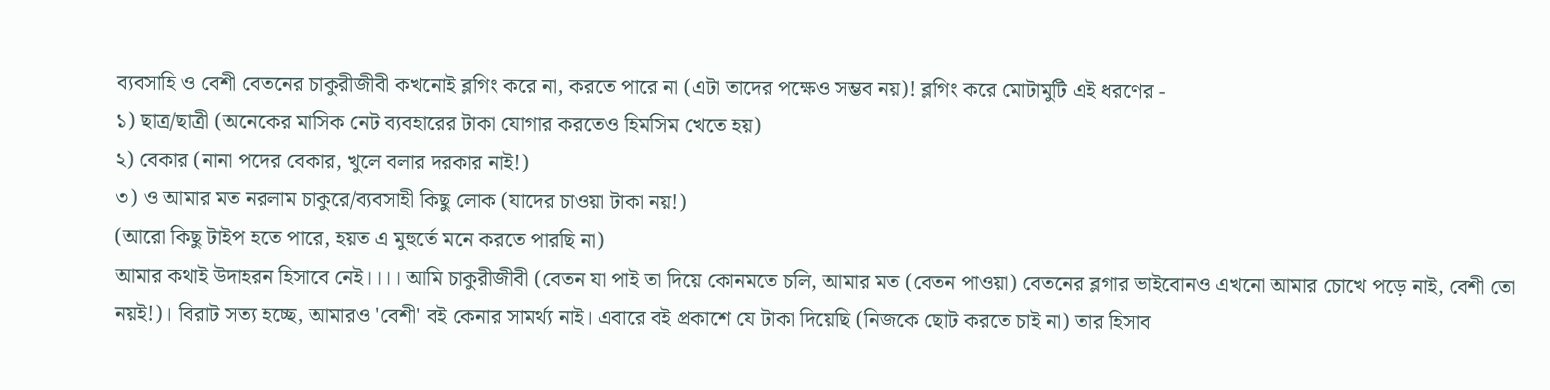ব্যবসাহি ও বেশী বেতনের চাকুরীজীবী কখনোই ব্লগিং করে না, করতে পারে না (এটা তাদের পক্ষেও সম্ভব নয়)! ব্লগিং করে মোটামুটি এই ধরণের -
১) ছাত্র/ছাত্রী (অনেকের মাসিক নেট ব্যবহারের টাকা যোগার করতেও হিমসিম খেতে হয়)
২) বেকার (নানা পদের বেকার, খুলে বলার দরকার নাই!)
৩) ও আমার মত নরলাম চাকুরে/ব্যবসাহী কিছু লোক (যাদের চাওয়া টাকা নয়!)
(আরো কিছু টাইপ হতে পারে, হয়ত এ মুহুর্তে মনে করতে পারছি না)
আমার কথাই উদাহরন হিসাবে নেই।।।। আমি চাকুরীজীবী (বেতন যা পাই তা দিয়ে কোনমতে চলি, আমার মত (বেতন পাওয়া) বেতনের ব্লগার ভাইবোনও এখনো আমার চোখে পড়ে নাই, বেশী তো নয়ই!)। বিরাট সত্য হচ্ছে, আমারও 'বেশী' বই কেনার সামর্থ্য নাই। এবারে বই প্রকাশে যে টাকা দিয়েছি (নিজকে ছোট করতে চাই না) তার হিসাব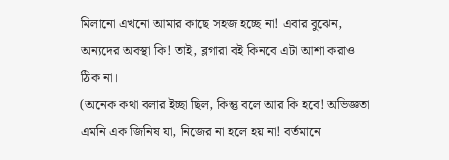মিলানো এখনো আমার কাছে সহজ হচ্ছে না! এবার বুঝেন, অন্যদের অবস্থা কি! তাই, ব্লগারা বই কিনবে এটা আশা করাও ঠিক না।
(অনেক কথা বলার ইচ্ছা ছিল, কিন্তু বলে আর কি হবে! অভিজ্ঞতা এমনি এক জিনিষ যা, নিজের না হলে হয় না! বর্তমানে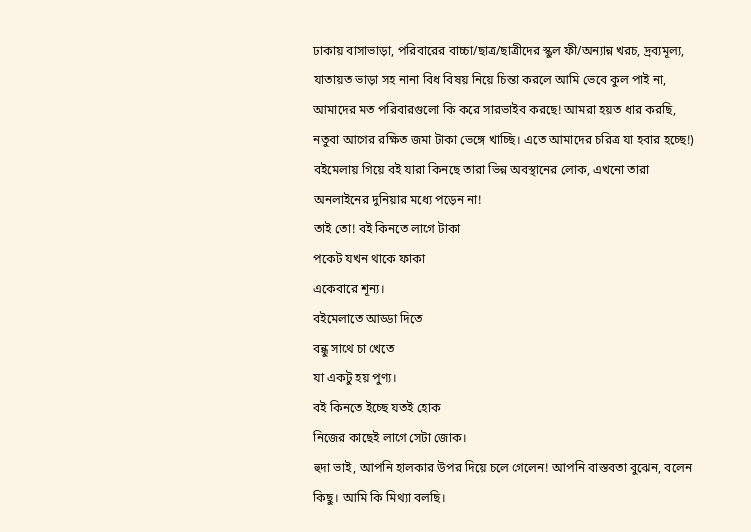ঢাকায় বাসাভাড়া, পরিবারের বাচ্চা/ছাত্র/ছাত্রীদের স্কুল ফী/অন্যান্ন খরচ, দ্রব্যমূল্য, যাতায়ত ভাড়া সহ নানা বিধ বিষয় নিয়ে চিন্তা করলে আমি ভেবে কুল পাই না, আমাদের মত পরিবারগুলো কি করে সারভাইব করছে! আমরা হয়ত ধার করছি, নতুবা আগের রক্ষিত জমা টাকা ভেঙ্গে খাচ্ছি। এতে আমাদের চরিত্র যা হবার হচ্ছে!)
বইমেলায় গিয়ে বই যারা কিনছে তারা ভিন্ন অবস্থানের লোক, এখনো তারা অনলাইনের দুনিয়ার মধ্যে পড়েন না!
তাই তো! বই কিনতে লাগে টাকা
পকেট যখন থাকে ফাকা
একেবারে শূন্য।
বইমেলাতে আড্ডা দিতে
বন্ধু সাথে চা খেতে
যা একটু হয় পুণ্য।
বই কিনতে ইচ্ছে যতই হোক
নিজের কাছেই লাগে সেটা জোক।
হুদা ভাই, আপনি হালকার উপর দিয়ে চলে গেলেন! আপনি বাস্তবতা বুঝেন, বলেন কিছু। আমি কি মিথ্যা বলছি।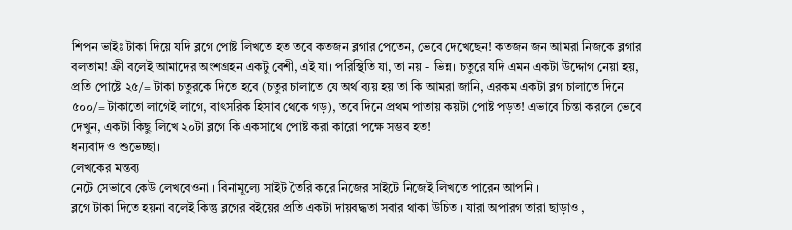শিপন ভাইঃ টাকা দিয়ে যদি ব্লগে পোষ্ট লিখতে হত তবে কতজন ব্লগার পেতেন, ভেবে দেখেছেন! কতজন জন আমরা নিজকে ব্লগার বলতাম! ফ্রী বলেই আমাদের অংশগ্রহন একটু বেশী, এই যা। পরিস্থিতি যা, তা নয় - ভিন্ন। চতুরে যদি এমন একটা উদ্দোগ নেয়া হয়, প্রতি পোষ্টে ২৫/= টাকা চতুরকে দিতে হবে (চতুর চালাতে যে অর্থ ব্যয় হয় তা কি আমরা জানি, এরকম একটা ব্লগ চালাতে দিনে ৫০০/= টাকাতো লাগেই লাগে, বাৎসরিক হিসাব থেকে গড়), তবে দিনে প্রথম পাতায় কয়টা পোষ্ট পড়ত! এভাবে চিন্তা করলে ভেবে দেখুন, একটা কিছু লিখে ২০টা ব্লগে কি একসাথে পোষ্ট করা কারো পক্ষে সম্ভব হত!
ধন্যবাদ ও শুভেচ্ছা।
লেখকের মন্তব্য
নেটে সেভাবে কেউ লেখবেওনা । বিনামূল্যে সাইট তৈরি করে নিজের সাইটে নিজেই লিখতে পারেন আপনি ।
ব্লগে টাকা দিতে হয়না বলেই কিন্তু ব্লগের বইয়ের প্রতি একটা দায়বদ্ধতা সবার থাকা উচিত । যারা অপারগ তারা ছাড়াও ,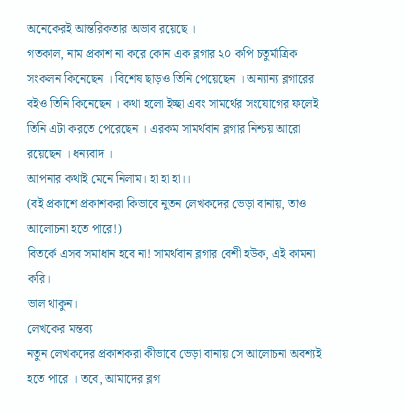অনেকেরই আন্তরিকতার অভাব রয়েছে ।
গতকাল, নাম প্রকাশ না করে কোন এক ব্লগার ২০ কপি চতুর্মাত্রিক সংকলন কিনেছেন । বিশেষ ছাড়ও তিনি পেয়েছেন । অন্যান্য ব্লগারের বইও তিনি কিনেছেন । কথা হলো ইচ্ছা এবং সামর্থের সংযোগের ফলেই তিনি এটা করতে পেরেছেন । এরকম সামর্থবান ব্লগার নিশ্চয় আরো রয়েছেন । ধন্যবাদ ।
আপনার কথাই মেনে নিলাম। হা হা হা।।
(বই প্রকাশে প্রকাশকরা কিভাবে নুতন লেখকদের ভেড়া বানায়, তাও আলোচনা হতে পারে!)
বিতর্কে এসব সমাধান হবে না! সামর্থবান ব্লগার বেশী হউক, এই কামনা করি।
ভাল থাকুন।
লেখকের মন্তব্য
নতুন লেখকদের প্রকাশকরা কীভাবে ভেড়া বানায় সে আলোচনা অবশ্যই হতে পারে । তবে, আমাদের ব্লগ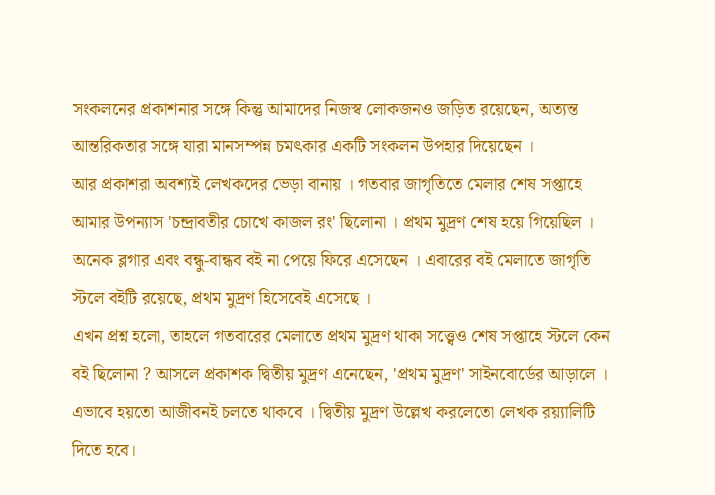সংকলনের প্রকাশনার সঙ্গে কিন্তু আমাদের নিজস্ব লোকজনও জড়িত রয়েছেন, অত্যন্ত আন্তরিকতার সঙ্গে যারা মানসম্পন্ন চমৎকার একটি সংকলন উপহার দিয়েছেন ।
আর প্রকাশরা অবশ্যই লেখকদের ভেড়া বানায় । গতবার জাগৃতিতে মেলার শেষ সপ্তাহে আমার উপন্যাস 'চন্দ্রাবতীর চোখে কাজল রং' ছিলোনা । প্রথম মুদ্রণ শেষ হয়ে গিয়েছিল । অনেক ব্লগার এবং বন্ধু-বান্ধব বই না পেয়ে ফিরে এসেছেন । এবারের বই মেলাতে জাগৃতি স্টলে বইটি রয়েছে, প্রথম মুদ্রণ হিসেবেই এসেছে ।
এখন প্রশ্ন হলো, তাহলে গতবারের মেলাতে প্রথম মুদ্রণ থাকা সত্ত্বেও শেষ সপ্তাহে স্টলে কেন বই ছিলোনা ? আসলে প্রকাশক দ্বিতীয় মুদ্রণ এনেছেন, 'প্রথম মুদ্রণ' সাইনবোর্ডের আড়ালে । এভাবে হয়তো আজীবনই চলতে থাকবে । দ্বিতীয় মুদ্রণ উল্লেখ করলেতো লেখক রয়্যালিটি দিতে হবে।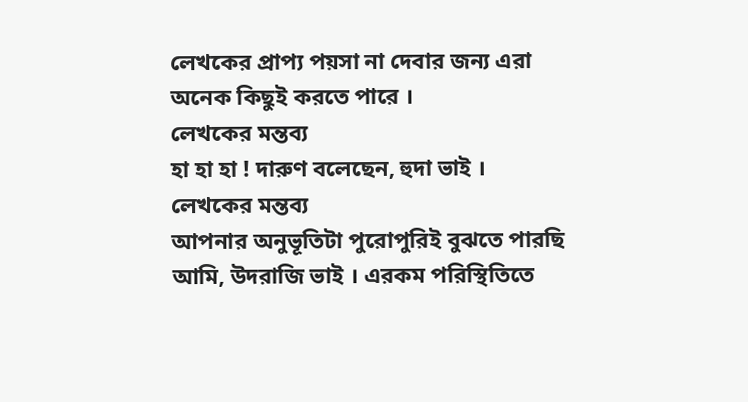লেখকের প্রাপ্য পয়সা না দেবার জন্য এরা অনেক কিছুই করতে পারে ।
লেখকের মন্তব্য
হা হা হা ! দারুণ বলেছেন, হুদা ভাই ।
লেখকের মন্তব্য
আপনার অনুভূতিটা পুরোপুরিই বুঝতে পারছি আমি, উদরাজি ভাই । এরকম পরিস্থিতিতে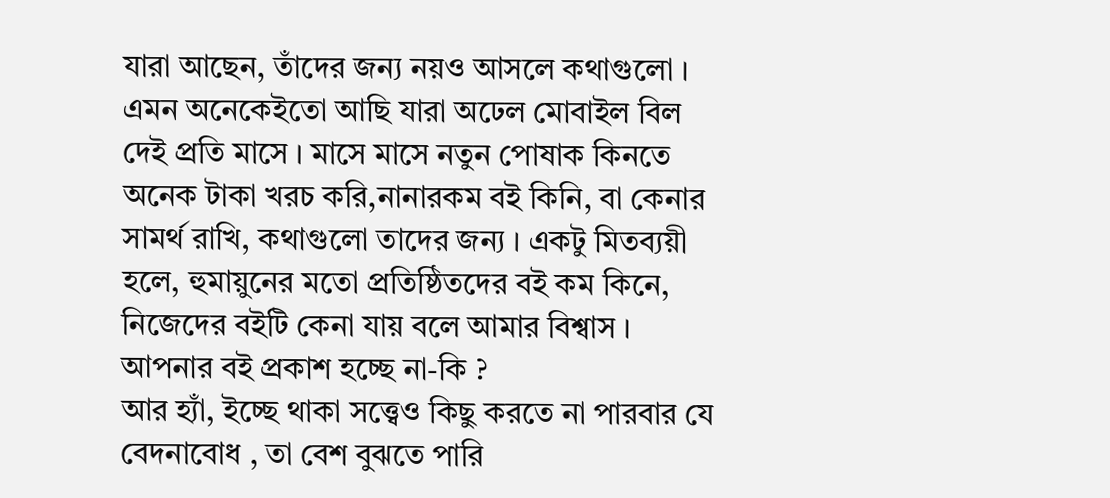যারা আছেন, তাঁদের জন্য নয়ও আসলে কথাগুলো । এমন অনেকেইতো আছি যারা অঢেল মোবাইল বিল দেই প্রতি মাসে । মাসে মাসে নতুন পোষাক কিনতে অনেক টাকা খরচ করি,নানারকম বই কিনি, বা কেনার সামর্থ রাখি, কথাগুলো তাদের জন্য । একটু মিতব্যয়ী হলে, হুমায়ুনের মতো প্রতিষ্ঠিতদের বই কম কিনে, নিজেদের বইটি কেনা যায় বলে আমার বিশ্বাস ।
আপনার বই প্রকাশ হচ্ছে না-কি ?
আর হ্যাঁ, ইচ্ছে থাকা সত্ত্বেও কিছু করতে না পারবার যে বেদনাবোধ , তা বেশ বুঝতে পারি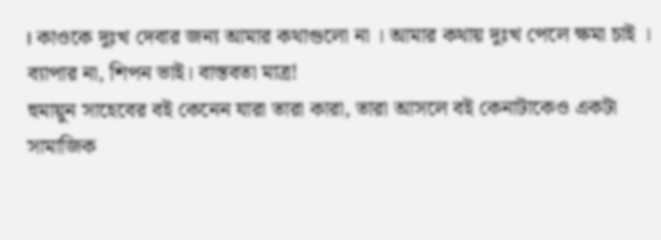। কাওকে দুঃখ দেবার জন্য আমার কথাগুলো না । আমার কথায় দুঃখ পেলে ক্ষমা চাই ।
ব্যাপার না, শিপন ভাই। বাস্তবতা মাত্র!
হুমায়ুন সাহেবের বই কেনেন যারা তারা কারা, তারা আসলে বই কেনাটাকেও একটা সামাজিক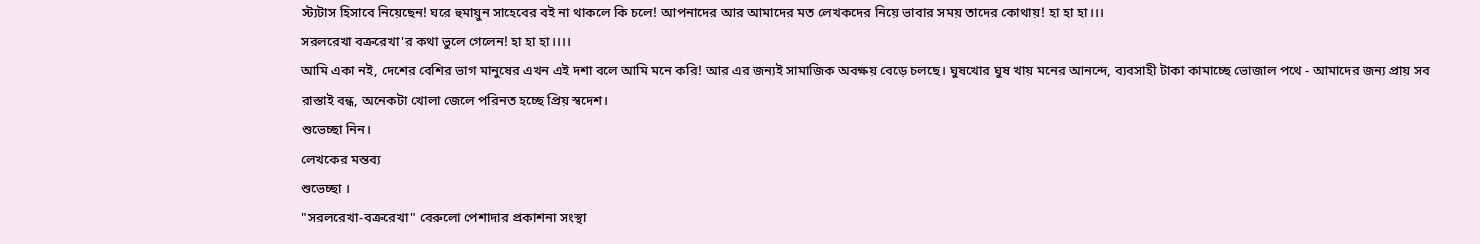স্ট্যটাস হিসাবে নিয়েছেন! ঘরে হুমায়ুন সাহেবের বই না থাকলে কি চলে! আপনাদের আর আমাদের মত লেখকদের নিয়ে ভাবার সময় তাদের কোথায়! হা হা হা।।।
সরলরেখা বক্ররেখা'র কথা ভুলে গেলেন! হা হা হা।।।।
আমি একা নই, দেশের বেশির ভাগ মানুষের এখন এই দশা বলে আমি মনে করি! আর এর জন্যই সামাজিক অবক্ষয় বেড়ে চলছে। ঘুষখোর ঘুষ খায় মনের আনন্দে, ব্যবসাহী টাকা কামাচ্ছে ভোজাল পথে - আমাদের জন্য প্রায় সব রাস্তাই বন্ধ, অনেকটা খোলা জেলে পরিনত হচ্ছে প্রিয় স্বদেশ।
শুভেচ্ছা নিন।
লেখকের মন্তব্য
শুভেচ্ছা ।
"সরলরেখা-বক্ররেখা" বেরুলো পেশাদার প্রকাশনা সংস্থা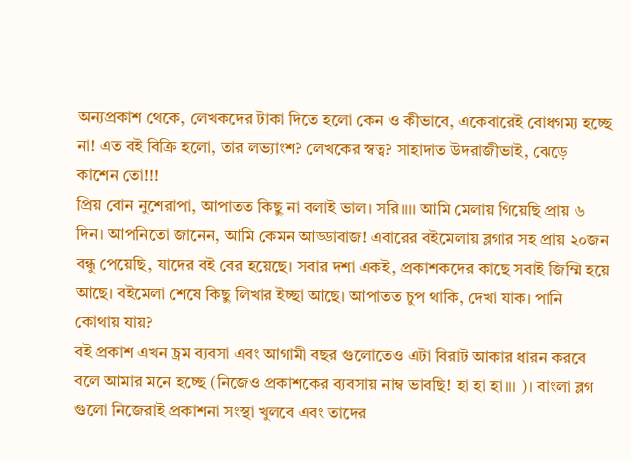অন্যপ্রকাশ থেকে, লেখকদের টাকা দিতে হলো কেন ও কীভাবে, একেবারেই বোধগম্য হচ্ছে না! এত বই বিক্রি হলো, তার লভ্যাংশ? লেখকের স্বত্ব? সাহাদাত উদরাজীভাই, ঝেড়ে কাশেন তো!!!
প্রিয় বোন নুশেরাপা, আপাতত কিছু না বলাই ভাল। সরি।।।। আমি মেলায় গিয়েছি প্রায় ৬ দিন। আপনিতো জানেন, আমি কেমন আড্ডাবাজ! এবারের বইমেলায় ব্লগার সহ প্রায় ২০জন বন্ধু পেয়েছি, যাদের বই বের হয়েছে। সবার দশা একই, প্রকাশকদের কাছে সবাই জিম্মি হয়ে আছে। বইমেলা শেষে কিছু লিখার ইচ্ছা আছে। আপাতত চুপ থাকি, দেখা যাক। পানি কোথায় যায়?
বই প্রকাশ এখন চ্রম ব্যবসা এবং আগামী বছর গুলোতেও এটা বিরাট আকার ধারন করবে বলে আমার মনে হচ্ছে (নিজেও প্রকাশকের ব্যবসায় নাম্ব ভাবছি! হা হা হা।।। )। বাংলা ব্লগ গুলো নিজেরাই প্রকাশনা সংস্থা খুলবে এবং তাদের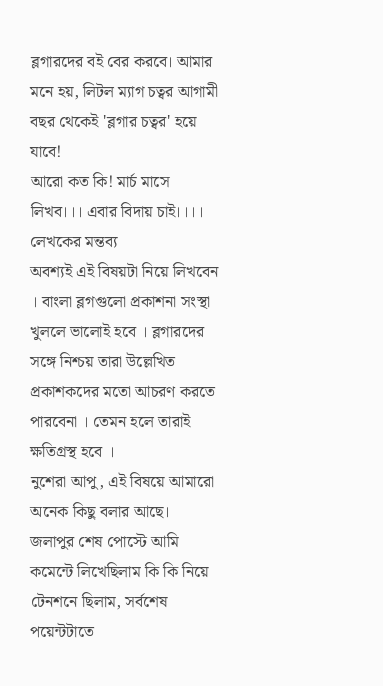ব্লগারদের বই বের করবে। আমার মনে হয়, লিটল ম্যাগ চত্বর আগামী বছর থেকেই 'ব্লগার চত্বর' হয়ে যাবে!
আরো কত কি! মার্চ মাসে লিখব।।। এবার বিদায় চাই।।।।
লেখকের মন্তব্য
অবশ্যই এই বিষয়টা নিয়ে লিখবেন । বাংলা ব্লগগুলো প্রকাশনা সংস্থা খুললে ভালোই হবে । ব্লগারদের সঙ্গে নিশ্চয় তারা উল্লেখিত প্রকাশকদের মতো আচরণ করতে পারবেনা । তেমন হলে তারাই ক্ষতিগ্রস্থ হবে ।
নুশেরা আপু, এই বিষয়ে আমারো অনেক কিছু বলার আছে।
জলাপুর শেষ পোস্টে আমি কমেন্টে লিখেছিলাম কি কি নিয়ে টেনশনে ছিলাম, সর্বশেষ পয়েন্টটাতে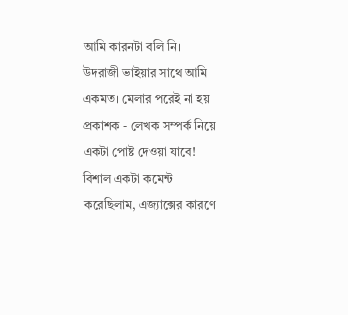আমি কারনটা বলি নি।
উদরাজী ভাইয়ার সাথে আমি একমত। মেলার পরেই না হয় প্রকাশক - লেখক সম্পর্ক নিয়ে একটা পোষ্ট দেওয়া যাবে!
বিশাল একটা কমেন্ট করেছিলাম, এজ্যাক্সের কারণে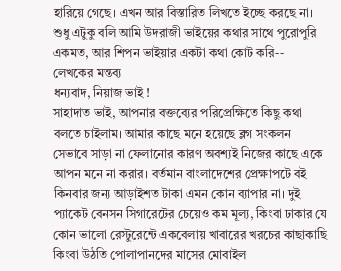হারিয়ে গেছে। এখন আর বিস্তারিত লিখতে ইচ্ছে করছে না। শুধু এটুকু বলি আমি উদরাজী ভাইয়ের কথার সাথে পুরোপুরি একমত, আর শিপন ভাইয়ার একটা কথা কোট করি--
লেখকের মন্তব্য
ধন্যবাদ, নিয়াজ ভাই !
সাহাদাত ভাই, আপনার বক্তব্যের পরিপ্রেক্ষিতে কিছু কথা বলতে চাইলাম। আমার কাছে মনে হয়েছে ব্লগ সংকলন সেভাবে সাড়া না ফেলানোর কারণ অবশ্যই নিজের কাছে একে আপন মনে না করার। বর্তমান বাংলাদেশের প্রেক্ষাপটে বই কিনবার জন্য আড়াইশত টাকা এমন কোন ব্যাপার না। দুই প্যাকেট বেনসন সিগারেটের চেয়েও কম মূল্য, কিংবা ঢাকার যে কোন ভালো রেস্টুরেন্টে একবেলায় খাবারের খরচের কাছাকাছি কিংবা উঠতি পোলাপানদের মাসের মোবাইল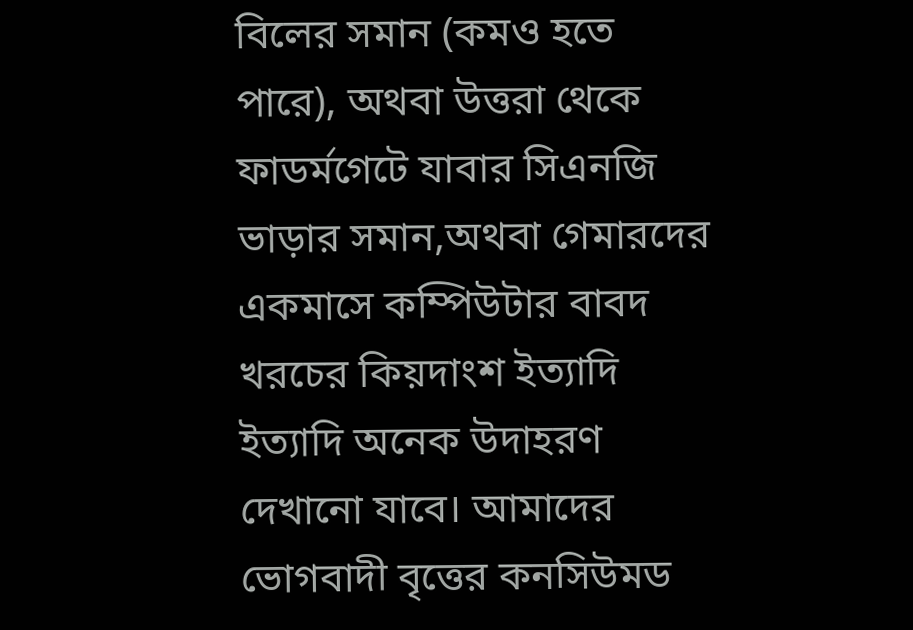বিলের সমান (কমও হতে পারে), অথবা উত্তরা থেকে ফাডর্মগেটে যাবার সিএনজি ভাড়ার সমান,অথবা গেমারদের একমাসে কম্পিউটার বাবদ খরচের কিয়দাংশ ইত্যাদি ইত্যাদি অনেক উদাহরণ দেখানো যাবে। আমাদের ভোগবাদী বৃত্তের কনসিউমড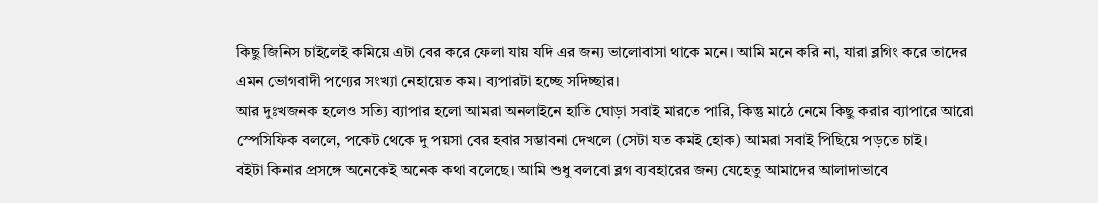কিছু জিনিস চাইলেই কমিয়ে এটা বের করে ফেলা যায় যদি এর জন্য ভালোবাসা থাকে মনে। আমি মনে করি না, যারা ব্লগিং করে তাদের এমন ভোগবাদী পণ্যের সংখ্যা নেহায়েত কম। ব্যপারটা হচ্ছে সদিচ্ছার।
আর দুঃখজনক হলেও সত্যি ব্যাপার হলো আমরা অনলাইনে হাতি ঘোড়া সবাই মারতে পারি, কিন্তু মাঠে নেমে কিছু করার ব্যাপারে আরো স্পেসিফিক বললে, পকেট থেকে দু পয়সা বের হবার সম্ভাবনা দেখলে (সেটা যত কমই হোক) আমরা সবাই পিছিয়ে পড়তে চাই।
বইটা কিনার প্রসঙ্গে অনেকেই অনেক কথা বলেছে। আমি শুধু বলবো ব্লগ ব্যবহারের জন্য যেহেতু আমাদের আলাদাভাবে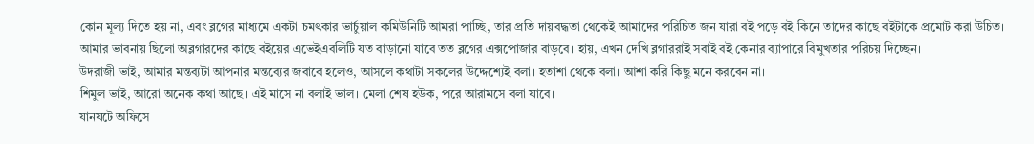কোন মূল্য দিতে হয় না, এবং ব্লগের মাধ্যমে একটা চমৎকার ভার্চুয়াল কমিউনিটি আমরা পাচ্ছি, তার প্রতি দায়বদ্ধতা থেকেই আমাদের পরিচিত জন যারা বই পড়ে বই কিনে তাদের কাছে বইটাকে প্রমোট করা উচিত। আমার ভাবনায় ছিলো অব্লগারদের কাছে বইয়ের এভেইএবলিটি যত বাড়ানো যাবে তত ব্লগের এক্সপোজার বাড়বে। হায়, এখন দেখি ব্লগাররাই সবাই বই কেনার ব্যাপারে বিমুখতার পরিচয় দিচ্ছেন।
উদরাজী ভাই, আমার মন্তব্যটা আপনার মন্তব্যের জবাবে হলেও, আসলে কথাটা সকলের উদ্দেশ্যেই বলা। হতাশা থেকে বলা। আশা করি কিছু মনে করবেন না।
শিমুল ভাই, আরো অনেক কথা আছে। এই মাসে না বলাই ভাল। মেলা শেষ হউক, পরে আরামসে বলা যাবে।
যানযটে অফিসে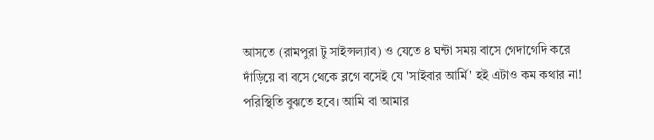আসতে (রামপুরা টু সাইন্সল্যাব) ও যেতে ৪ ঘন্টা সময় বাসে গেদাগেদি করে দাঁড়িয়ে বা বসে থেকে ব্লগে বসেই যে 'সাইবার আর্মি' হই এটাও কম কথার না!
পরিস্থিতি বুঝতে হবে। আমি বা আমার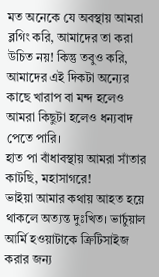মত অনেকে যে অবস্থায় আমরা ব্লগিং করি, আমাদের তা করা উচিত নয়! কিন্তু তবুও করি, আমাদের এই দিকটা অন্যের কাছে খারাপ বা মন্দ হলেও আমরা কিছুটা হলেও ধন্যবাদ পেতে পারি।
হাত পা বাঁধাবস্থায় আমরা সাঁতার কাটছি, মহাসাগরে!
ভাইয়া আমার কথায় আহত হয়ে থাকলে অত্যন্ত দুঃখিত। ভার্চুয়াল আর্মি হওয়াটাকে ক্রিটিসাইজ করার জন্য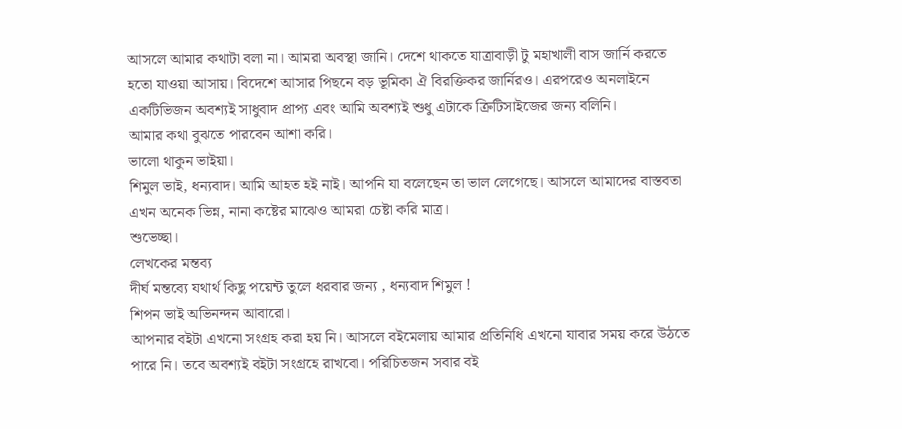আসলে আমার কথাটা বলা না। আমরা অবস্থা জানি। দেশে থাকতে যাত্রাবাড়ী টু মহাখালী বাস জার্নি করতে হতো যাওয়া আসায়। বিদেশে আসার পিছনে বড় ভূমিকা ঐ বিরক্তিকর জার্নিরও। এরপরেও অনলাইনে একটিভিজন অবশ্যই সাধুবাদ প্রাপ্য এবং আমি অবশ্যই শুধু এটাকে ক্রিটিসাইজের জন্য বলিনি।
আমার কথা বুঝতে পারবেন আশা করি।
ভালো থাকুন ভাইয়া।
শিমুল ভাই, ধন্যবাদ। আমি আহত হই নাই। আপনি যা বলেছেন তা ভাল লেগেছে। আসলে আমাদের বাস্তবতা এখন অনেক ভিন্ন, নানা কষ্টের মাঝেও আমরা চেষ্টা করি মাত্র।
শুভেচ্ছা।
লেখকের মন্তব্য
দীর্ঘ মন্তব্যে যথার্থ কিছু পয়েন্ট তুলে ধরবার জন্য , ধন্যবাদ শিমুল !
শিপন ভাই অভিনন্দন আবারো।
আপনার বইটা এখনো সংগ্রহ করা হয় নি। আসলে বইমেলায় আমার প্রতিনিধি এখনো যাবার সময় করে উঠতে পারে নি। তবে অবশ্যই বইটা সংগ্রহে রাখবো। পরিচিতজন সবার বই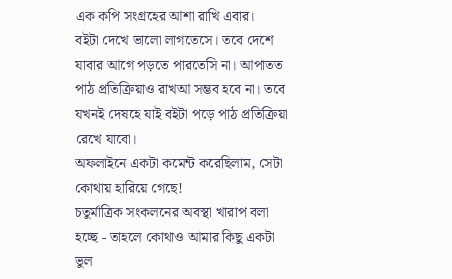এক কপি সংগ্রহের আশা রাখি এবার।
বইটা দেখে ভালো লাগতেসে। তবে দেশে যাবার আগে পড়তে পারতেসি না। আপাতত পাঠ প্রতিক্রিয়াও রাখআ সম্ভব হবে না। তবে যখনই দেষহে যাই বইটা পড়ে পাঠ প্রতিক্রিয়া রেখে যাবো।
অফলাইনে একটা কমেন্ট করেছিলাম, সেটা কোথায় হারিয়ে গেছে!
চতুর্মাত্রিক সংকলনের অবস্থা খারাপ বলা হচ্ছে - তাহলে কোথাও আমার কিছু একটা ভুল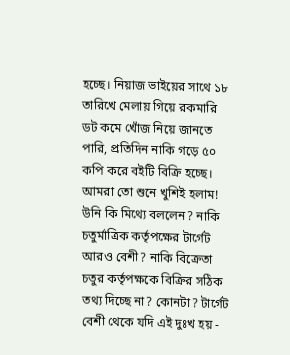হচ্ছে। নিয়াজ ভাইয়ের সাথে ১৮ তারিখে মেলায় গিয়ে রকমারি ডট কমে খোঁজ নিয়ে জানতে পারি, প্রতিদিন নাকি গড়ে ৫০ কপি করে বইটি বিক্রি হচ্ছে। আমরা তো শুনে খুশিই হলাম! উনি কি মিথ্যে বললেন? নাকি চতুর্মাত্রিক কর্তৃপক্ষের টার্গেট আরও বেশী? নাকি বিক্রেতা চতুর কর্তৃপক্ষকে বিক্রির সঠিক তথ্য দিচ্ছে না? কোনটা? টার্গেট বেশী থেকে যদি এই দুঃখ হয় -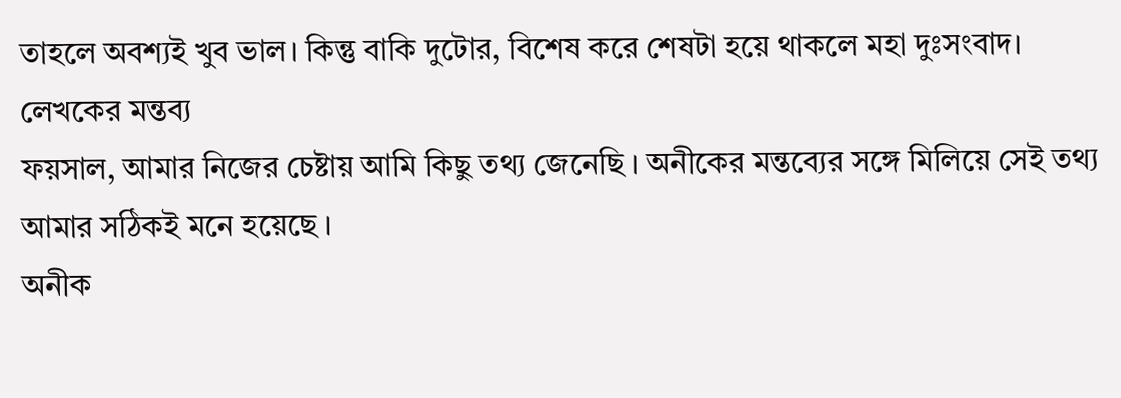তাহলে অবশ্যই খুব ভাল। কিন্তু বাকি দুটোর, বিশেষ করে শেষটা হয়ে থাকলে মহা দুঃসংবাদ।
লেখকের মন্তব্য
ফয়সাল, আমার নিজের চেষ্টায় আমি কিছু তথ্য জেনেছি । অনীকের মন্তব্যের সঙ্গে মিলিয়ে সেই তথ্য আমার সঠিকই মনে হয়েছে ।
অনীক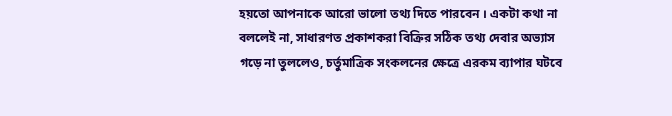হয়তো আপনাকে আরো ভালো তথ্য দিতে পারবেন । একটা কথা না বললেই না, সাধারণত প্রকাশকরা বিক্রির সঠিক তথ্য দেবার অভ্যাস গড়ে না তুললেও, চর্তুমাত্রিক সংকলনের ক্ষেত্রে এরকম ব্যাপার ঘটবে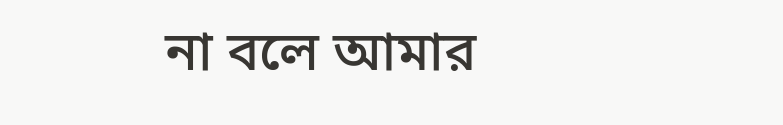না বলে আমার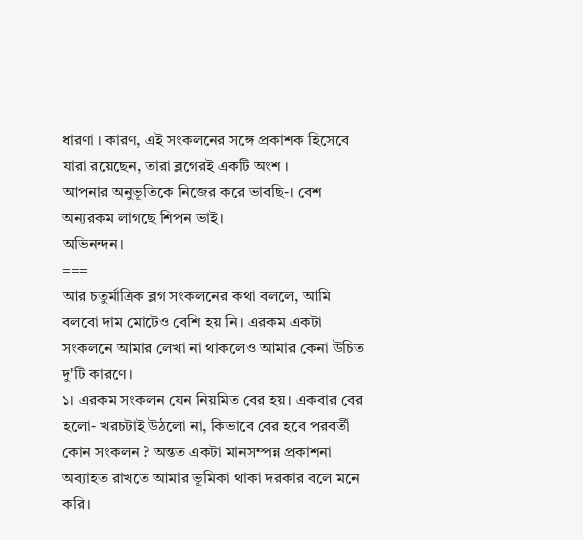ধারণা । কারণ, এই সংকলনের সঙ্গে প্রকাশক হিসেবে যারা রয়েছেন, তারা ব্লগেরই একটি অংশ ।
আপনার অনুভূতিকে নিজের করে ভাবছি-। বেশ অন্যরকম লাগছে শিপন ভাই।
অভিনন্দন।
===
আর চতুর্মাত্রিক ব্লগ সংকলনের কথা বললে, আমি বলবো দাম মোটেও বেশি হয় নি। এরকম একটা সংকলনে আমার লেখা না থাকলেও আমার কেনা উচিত দু'টি কারণে।
১। এরকম সংকলন যেন নিয়মিত বের হয়। একবার বের হলো- খরচটাই উঠলো না, কিভাবে বের হবে পরবর্তী কোন সংকলন ? অন্তত একটা মানসম্পন্ন প্রকাশনা অব্যাহত রাখতে আমার ভূমিকা থাকা দরকার বলে মনে করি।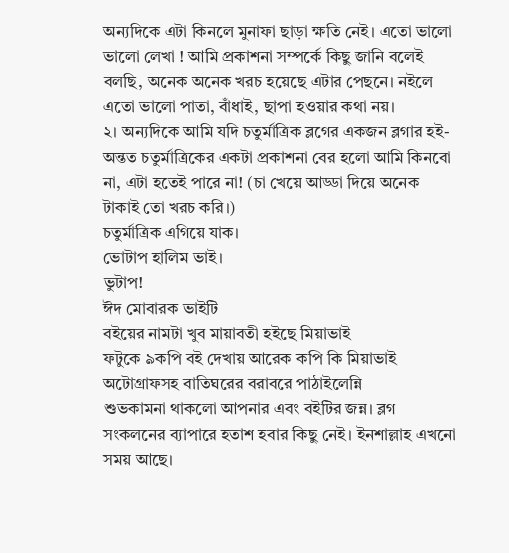অন্যদিকে এটা কিনলে মুনাফা ছাড়া ক্ষতি নেই। এতো ভালো ভালো লেখা ! আমি প্রকাশনা সম্পর্কে কিছু জানি বলেই বলছি, অনেক অনেক খরচ হয়েছে এটার পেছনে। নইলে এতো ভালো পাতা, বাঁধাই, ছাপা হওয়ার কথা নয়।
২। অন্যদিকে আমি যদি চতুর্মাত্রিক ব্লগের একজন ব্লগার হই- অন্তত চতুর্মাত্রিকের একটা প্রকাশনা বের হলো আমি কিনবো না, এটা হতেই পারে না! (চা খেয়ে আড্ডা দিয়ে অনেক টাকাই তো খরচ করি।)
চতুর্মাত্রিক এগিয়ে যাক।
ভোটাপ হালিম ভাই।
ভুটাপ!
ঈদ মোবারক ভাইটি
বইয়ের নামটা খুব মায়াবতী হইছে মিয়াভাই
ফটুকে ৯কপি বই দেখায় আরেক কপি কি মিয়াভাই অটোগ্রাফসহ বাতিঘরের বরাবরে পাঠাইলেন্নি
শুভকামনা থাকলো আপনার এবং বইটির জন্ন। ব্লগ সংকলনের ব্যাপারে হতাশ হবার কিছু নেই। ইনশাল্লাহ এখনো সময় আছে।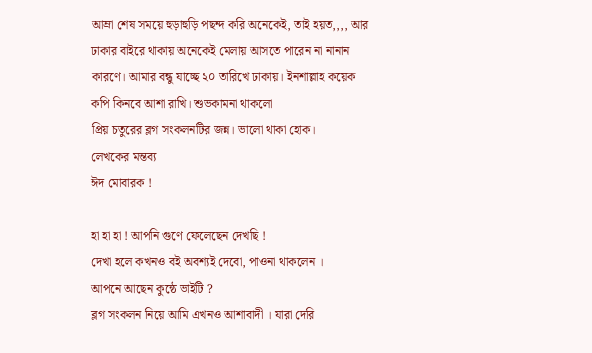আম্রা শেষ সময়ে হুড়াহুড়ি পছন্দ করি অনেকেই, তাই হয়ত,,,, আর ঢাকার বাইরে থাকায় অনেকেই মেলায় আসতে পারেন না নানান কারণে। আমার বন্ধু যাচ্ছে ২০ তারিখে ঢাকায়। ইনশাল্লাহ কয়েক কপি কিনবে আশা রাখি। শুভকামনা থাকলো
প্রিয় চতুরের ব্লগ সংকলনটির জন্ন। ভালো থাকা হোক।
লেখকের মন্তব্য
ঈদ মোবারক !

হা হা হা ! আপনি গুণে ফেলেছেন দেখছি !
দেখা হলে কখনও বই অবশ্যই দেবো, পাওনা থাকলেন ।
আপনে আছেন কুন্ঠে ভাইটি ?
ব্লগ সংকলন নিয়ে আমি এখনও আশাবাদী । যারা দেরি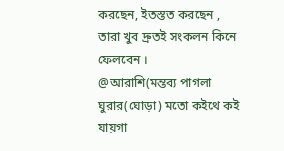করছেন, ইতস্তত করছেন , তারা খুব দ্রুতই সংকলন কিনে ফেলবেন ।
@আরাশি(মন্তব্য পাগলা ঘুরার(ঘোড়া) মতো কইথে কই যায়গা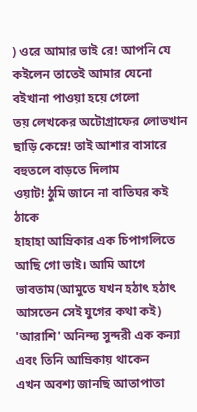) ওরে আমার ভাই রে! আপনি যে কইলেন তাতেই আমার যেনো বইখানা পাওয়া হয়ে গেলো
তয় লেখকের অটোগ্রাফের লোভখান ছাড়ি কেম্নে! তাই আশার বাসারে বহুতলে বাড়তে দিলাম
ওয়াট! ঠুমি জানে না বাতিঘর কই ঠাকে
হাহাহা আম্রিকার এক চিপাগলিতে আছি গো ভাই। আমি আগে ভাবতাম(আমুতে যখন হঠাৎ হঠাৎ আসতেন সেই যুগের কথা কই) 'আরাশি' অনিন্দ্য সুন্দরী এক কন্যা এবং তিনি আম্রিকায় থাকেন
এখন অবশ্য জানছি আতাপাতা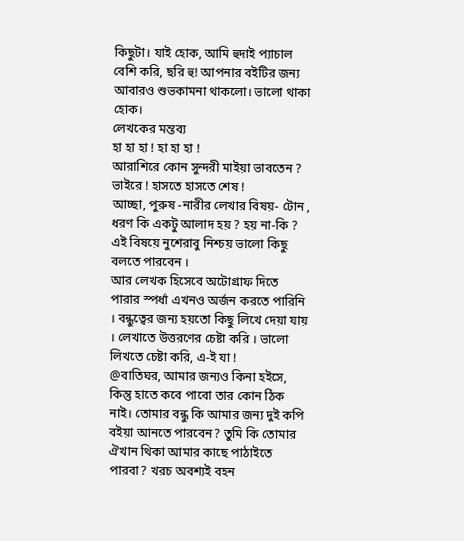কিছুটা। যাই হোক, আমি হুদাই প্যাচাল বেশি করি, ছরি হু! আপনার বইটির জন্য আবারও শুভকামনা থাকলো। ভালো থাকা হোক।
লেখকের মন্তব্য
হা হা হা ! হা হা হা !
আরাশিরে কোন সুন্দরী মাইয়া ভাবতেন ? ভাইরে ! হাসতে হাসতে শেষ !
আচ্ছা, পুরুষ -নারীর লেখার বিষয়- টোন , ধরণ কি একটু আলাদ হয় ? হয় না-কি ?
এই বিষয়ে নুশেরাবু নিশ্চয় ভালো কিছু বলতে পারবেন ।
আর লেখক হিসেবে অটোগ্রাফ দিতে পারার স্পর্ধা এখনও অর্জন করতে পারিনি । বন্ধুত্বের জন্য হয়তো কিছু লিখে দেয়া যায় । লেখাতে উত্তরণের চেষ্টা করি । ভালো লিখতে চেষ্টা করি, এ-ই যা !
@বাতিঘর, আমার জন্যও কিনা হইসে, কিন্তু হাতে কবে পাবো তার কোন ঠিক নাই। তোমার বন্ধু কি আমার জন্য দুই কপি বইয়া আনতে পারবেন? তুমি কি তোমার ঐখান থিকা আমার কাছে পাঠাইতে পারবা? খরচ অবশ্যই বহন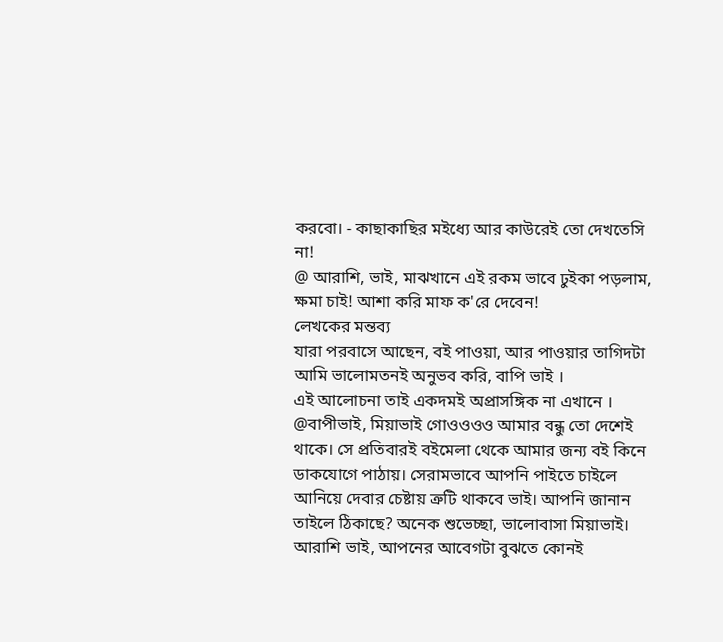করবো। - কাছাকাছির মইধ্যে আর কাউরেই তো দেখতেসি না!
@ আরাশি, ভাই, মাঝখানে এই রকম ভাবে ঢুইকা পড়লাম, ক্ষমা চাই! আশা করি মাফ ক'রে দেবেন!
লেখকের মন্তব্য
যারা পরবাসে আছেন, বই পাওয়া, আর পাওয়ার তাগিদটা আমি ভালোমতনই অনুভব করি, বাপি ভাই ।
এই আলোচনা তাই একদমই অপ্রাসঙ্গিক না এখানে ।
@বাপীভাই, মিয়াভাই গোওওওও আমার বন্ধু তো দেশেই থাকে। সে প্রতিবারই বইমেলা থেকে আমার জন্য বই কিনে ডাকযোগে পাঠায়। সেরামভাবে আপনি পাইতে চাইলে আনিয়ে দেবার চেষ্টায় ত্রুটি থাকবে ভাই। আপনি জানান তাইলে ঠিকাছে? অনেক শুভেচ্ছা, ভালোবাসা মিয়াভাই।
আরাশি ভাই, আপনের আবেগটা বুঝতে কোনই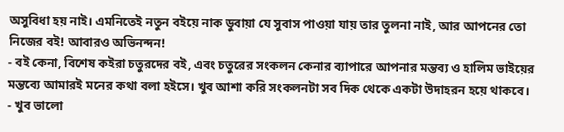অসুবিধা হয় নাই। এমনিতেই নতুন বইয়ে নাক ডুবায়া যে সুবাস পাওয়া যায় তার তুলনা নাই, আর আপনের তো নিজের বই! আবারও অভিনন্দন!
- বই কেনা, বিশেষ কইরা চতুরদের বই, এবং চতুরের সংকলন কেনার ব্যাপারে আপনার মন্তব্য ও হালিম ভাইয়ের মন্তব্যে আমারই মনের কথা বলা হইসে। খুব আশা করি সংকলনটা সব দিক থেকে একটা উদাহরন হয়ে থাকবে।
- খুব ভালো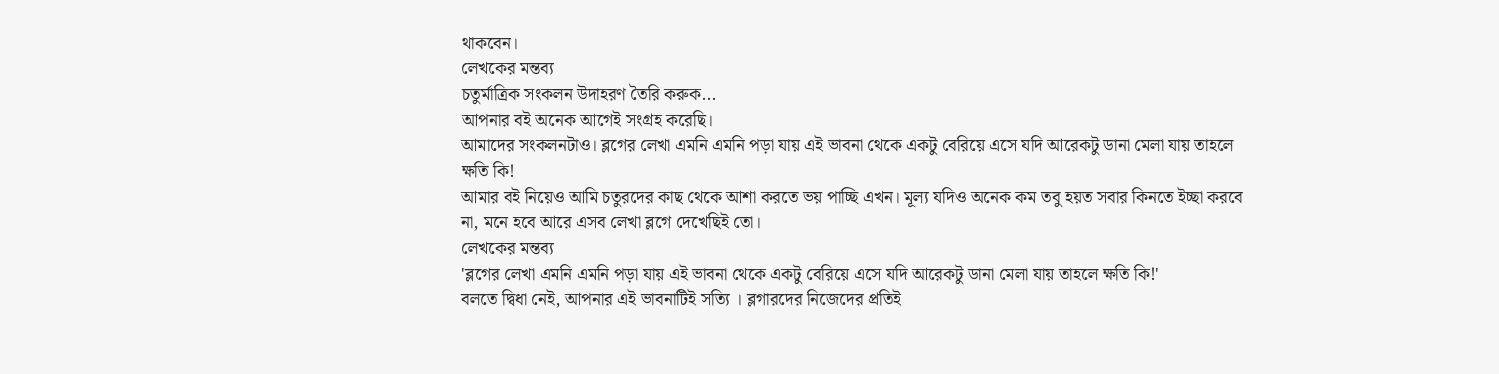থাকবেন।
লেখকের মন্তব্য
চতুর্মাত্রিক সংকলন উদাহরণ তৈরি করুক...
আপনার বই অনেক আগেই সংগ্রহ করেছি।
আমাদের সংকলনটাও। ব্লগের লেখা এমনি এমনি পড়া যায় এই ভাবনা থেকে একটু বেরিয়ে এসে যদি আরেকটু ডানা মেলা যায় তাহলে ক্ষতি কি!
আমার বই নিয়েও আমি চতুরদের কাছ থেকে আশা করতে ভয় পাচ্ছি এখন। মূল্য যদিও অনেক কম তবু হয়ত সবার কিনতে ইচ্ছা করবে না, মনে হবে আরে এসব লেখা ব্লগে দেখেছিই তো।
লেখকের মন্তব্য
'ব্লগের লেখা এমনি এমনি পড়া যায় এই ভাবনা থেকে একটু বেরিয়ে এসে যদি আরেকটু ডানা মেলা যায় তাহলে ক্ষতি কি!'
বলতে দ্বিধা নেই, আপনার এই ভাবনাটিই সত্যি । ব্লগারদের নিজেদের প্রতিই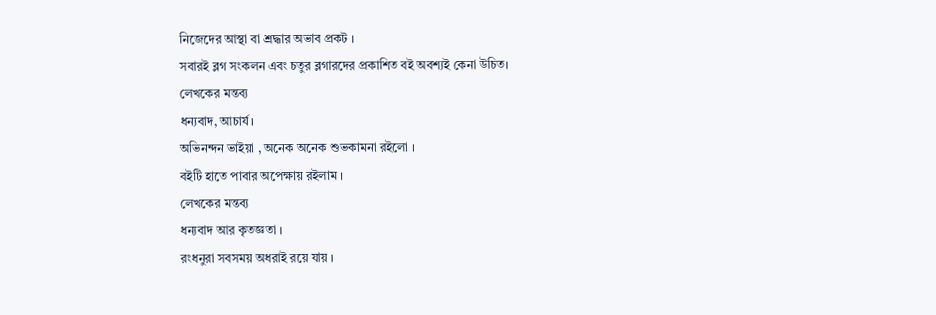নিজেদের আস্থা বা শ্রদ্ধার অভাব প্রকট ।
সবারই ব্লগ সংকলন এবং চতুর ব্লগারদের প্রকাশিত বই অবশ্যই কেনা উচিত।
লেখকের মন্তব্য
ধন্যবাদ, আচার্য ।
অভিনন্দন ভাইয়া , অনেক অনেক শুভকামনা রইলো ।
বইটি হাতে পাবার অপেক্ষায় রইলাম ।
লেখকের মন্তব্য
ধন্যবাদ আর কৃতজ্ঞতা ।
রংধনুরা সবসময় অধরাই রয়ে যায় ।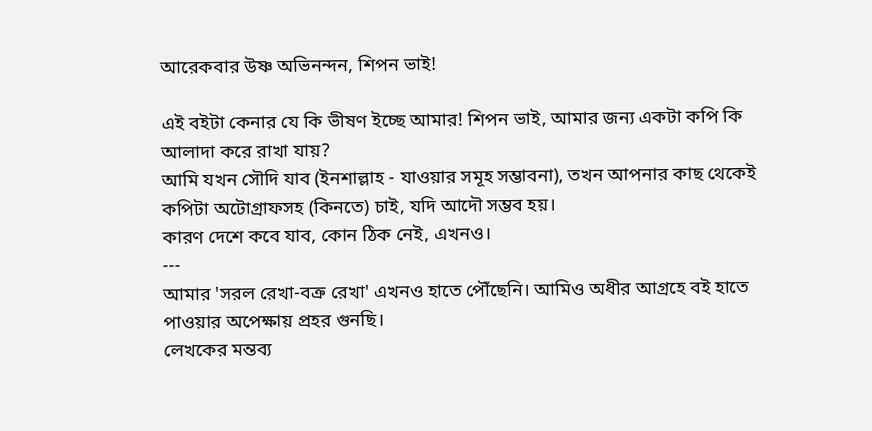আরেকবার উষ্ণ অভিনন্দন, শিপন ভাই!

এই বইটা কেনার যে কি ভীষণ ইচ্ছে আমার! শিপন ভাই, আমার জন্য একটা কপি কি আলাদা করে রাখা যায়?
আমি যখন সৌদি যাব (ইনশাল্লাহ - যাওয়ার সমূহ সম্ভাবনা), তখন আপনার কাছ থেকেই কপিটা অটোগ্রাফসহ (কিনতে) চাই, যদি আদৌ সম্ভব হয়।
কারণ দেশে কবে যাব, কোন ঠিক নেই, এখনও।
---
আমার 'সরল রেখা-বক্র রেখা' এখনও হাতে পৌঁছেনি। আমিও অধীর আগ্রহে বই হাতে পাওয়ার অপেক্ষায় প্রহর গুনছি।
লেখকের মন্তব্য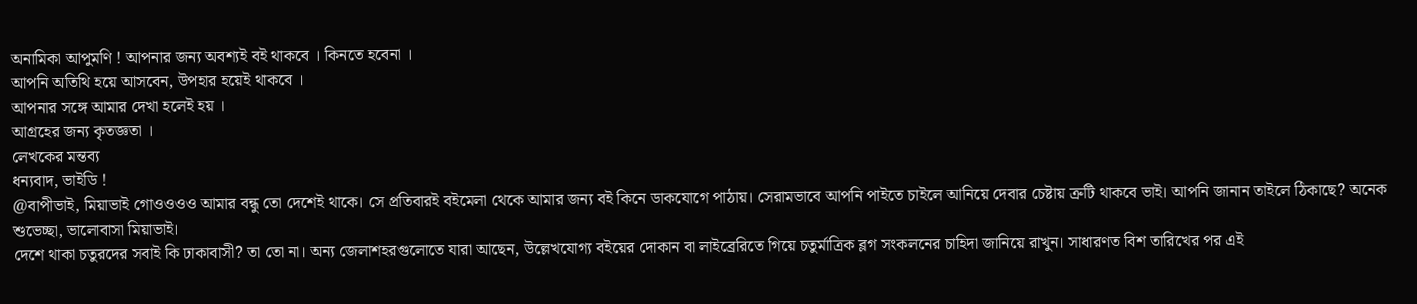অনামিকা আপুমণি ! আপনার জন্য অবশ্যই বই থাকবে । কিনতে হবেনা ।
আপনি অতিথি হয়ে আসবেন, উপহার হয়েই থাকবে ।
আপনার সঙ্গে আমার দেখা হলেই হয় ।
আগ্রহের জন্য কৃতজ্ঞতা ।
লেখকের মন্তব্য
ধন্যবাদ, ভাইডি !
@বাপীভাই, মিয়াভাই গোওওওও আমার বন্ধু তো দেশেই থাকে। সে প্রতিবারই বইমেলা থেকে আমার জন্য বই কিনে ডাকযোগে পাঠায়। সেরামভাবে আপনি পাইতে চাইলে আনিয়ে দেবার চেষ্টায় ত্রুটি থাকবে ভাই। আপনি জানান তাইলে ঠিকাছে? অনেক শুভেচ্ছা, ভালোবাসা মিয়াভাই।
দেশে থাকা চতুরদের সবাই কি ঢাকাবাসী? তা তো না। অন্য জেলাশহরগুলোতে যারা আছেন, উল্লেখযোগ্য বইয়ের দোকান বা লাইব্রেরিতে গিয়ে চতুর্মাত্রিক ব্লগ সংকলনের চাহিদা জানিয়ে রাখুন। সাধারণত বিশ তারিখের পর এই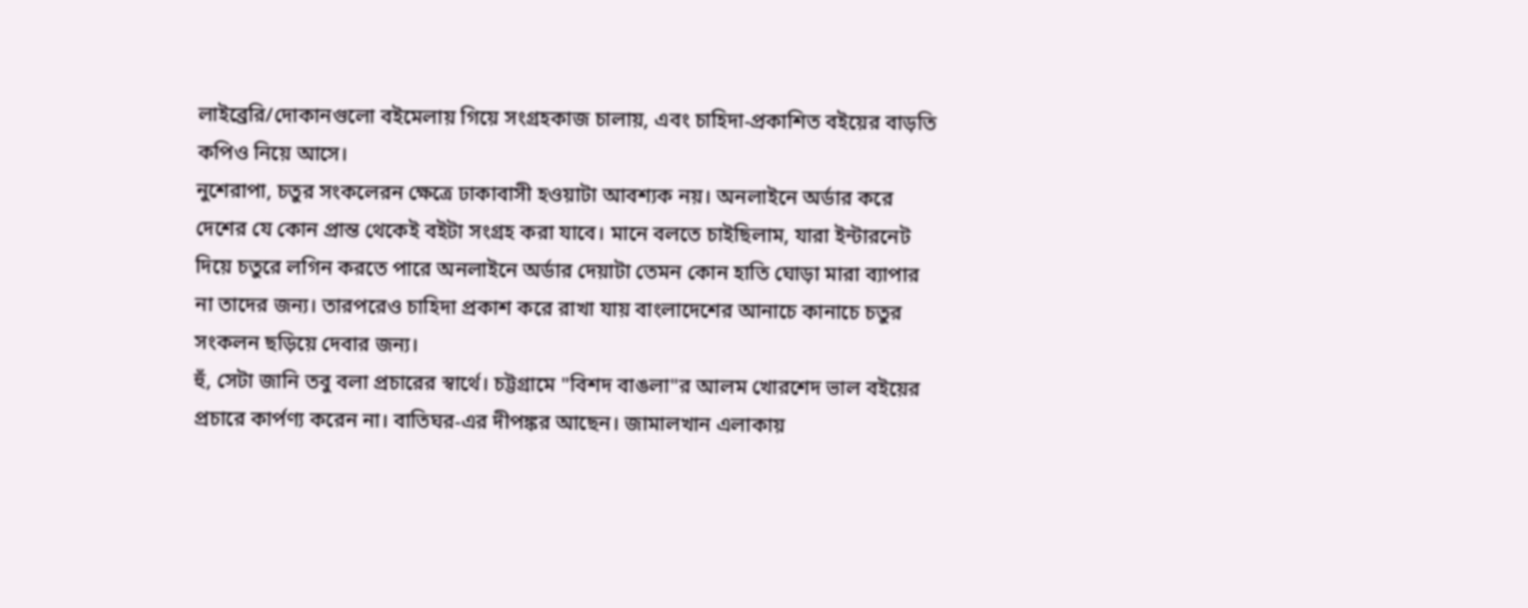লাইব্রেরি/দোকানগুলো বইমেলায় গিয়ে সংগ্রহকাজ চালায়, এবং চাহিদা-প্রকাশিত বইয়ের বাড়তি কপিও নিয়ে আসে।
নুশেরাপা, চতুর সংকলেরন ক্ষেত্রে ঢাকাবাসী হওয়াটা আবশ্যক নয়। অনলাইনে অর্ডার করে দেশের যে কোন প্রান্ত থেকেই বইটা সংগ্রহ করা যাবে। মানে বলতে চাইছিলাম, যারা ইন্টারনেট দিয়ে চতুরে লগিন করতে পারে অনলাইনে অর্ডার দেয়াটা তেমন কোন হাতি ঘোড়া মারা ব্যাপার না তাদের জন্য। তারপরেও চাহিদা প্রকাশ করে রাখা যায় বাংলাদেশের আনাচে কানাচে চতুর সংকলন ছড়িয়ে দেবার জন্য।
হুঁ, সেটা জানি তবু বলা প্রচারের স্বার্থে। চট্টগ্রামে "বিশদ বাঙলা"র আলম খোরশেদ ভাল বইয়ের প্রচারে কার্পণ্য করেন না। বাতিঘর-এর দীপঙ্কর আছেন। জামালখান এলাকায়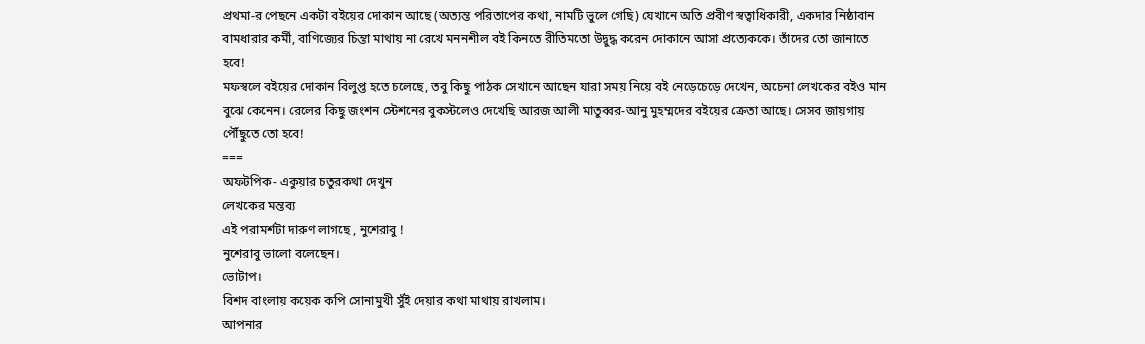প্রথমা-র পেছনে একটা বইয়ের দোকান আছে (অত্যন্ত পরিতাপের কথা, নামটি ভুলে গেছি) যেখানে অতি প্রবীণ স্বত্বাধিকারী, একদার নিষ্ঠাবান বামধারার কর্মী, বাণিজ্যের চিন্তা মাথায় না রেখে মননশীল বই কিনতে রীতিমতো উদ্বুদ্ধ করেন দোকানে আসা প্রত্যেককে। তাঁদের তো জানাতে হবে!
মফস্বলে বইয়ের দোকান বিলুপ্ত হতে চলেছে, তবু কিছু পাঠক সেখানে আছেন যারা সময় নিয়ে বই নেড়েচেড়ে দেখেন, অচেনা লেখকের বইও মান বুঝে কেনেন। রেলের কিছু জংশন স্টেশনের বুকস্টলেও দেখেছি আরজ আলী মাতুব্বর-আনু মুহম্মদের বইয়ের ক্রেতা আছে। সেসব জায়গায় পৌঁছুতে তো হবে!
===
অফটপিক- একুয়ার চতুরকথা দেখুন
লেখকের মন্তব্য
এই পরামর্শটা দারুণ লাগছে , নুশেরাবু !
নুশেরাবু ভালো বলেছেন।
ভোটাপ।
বিশদ বাংলায় কয়েক কপি সোনামুখী সুঁই দেয়ার কথা মাথায় রাখলাম।
আপনার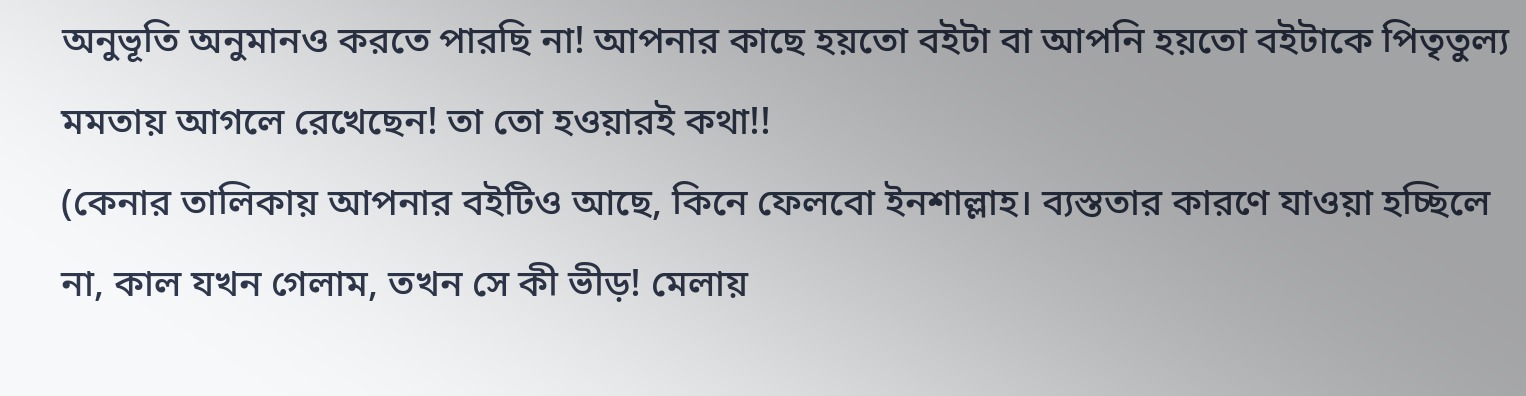অনুভূতি অনুমানও করতে পারছি না! আপনার কাছে হয়তো বইটা বা আপনি হয়তো বইটাকে পিতৃতুল্য মমতায় আগলে রেখেছেন! তা তো হওয়ারই কথা!!
(কেনার তালিকায় আপনার বইটিও আছে, কিনে ফেলবো ইনশাল্লাহ। ব্যস্ততার কারণে যাওয়া হচ্ছিলে না, কাল যখন গেলাম, তখন সে কী ভীড়! মেলায়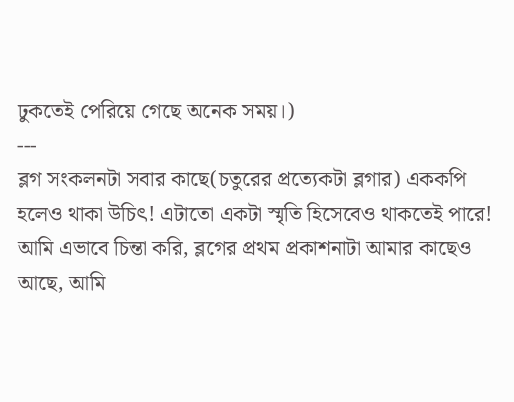ঢুকতেই পেরিয়ে গেছে অনেক সময়।)
---
ব্লগ সংকলনটা সবার কাছে(চতুরের প্রত্যেকটা ব্লগার) এককপি হলেও থাকা উচিৎ! এটাতো একটা স্মৃতি হিসেবেও থাকতেই পারে! আমি এভাবে চিন্তা করি, ব্লগের প্রথম প্রকাশনাটা আমার কাছেও আছে, আমি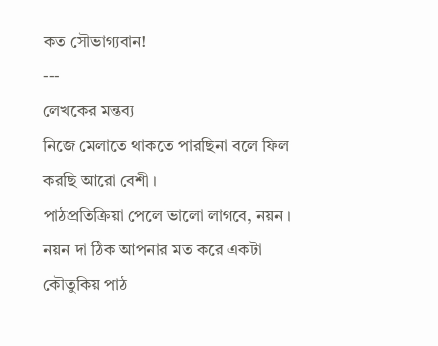কত সৌভাগ্যবান!
---
লেখকের মন্তব্য
নিজে মেলাতে থাকতে পারছিনা বলে ফিল করছি আরো বেশী ।
পাঠপ্রতিক্রিয়া পেলে ভালো লাগবে, নয়ন ।
নয়ন দা ঠিক আপনার মত করে একটা কৌতুকিয় পাঠ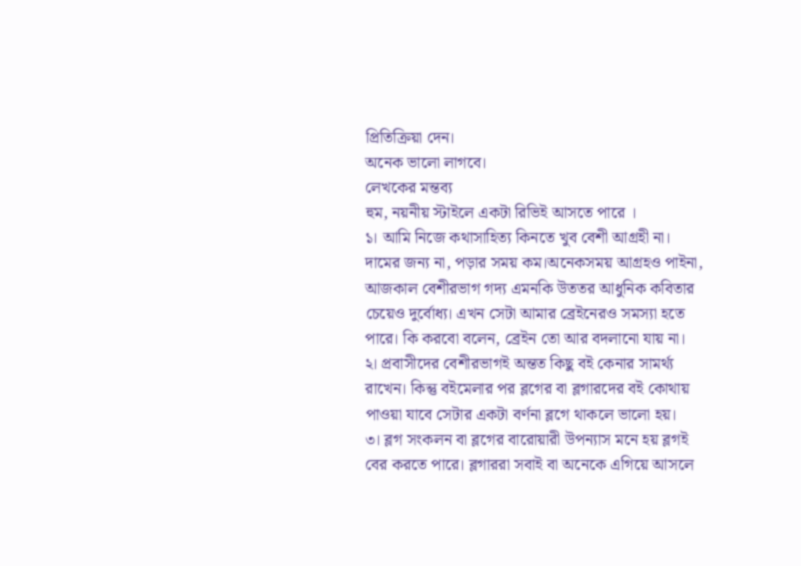প্রিতিক্রিয়া দেন।
অনেক ভালো লাগবে।
লেখকের মন্তব্য
হুম, নয়নীয় স্টাইলে একটা রিভিই আসতে পারে ।
১। আমি নিজে কথাসাহিত্য কিনতে খুব বেশী আগ্রহী না। দামের জন্য না, পড়ার সময় কম।অনেকসময় আগ্রহও পাইনা, আজকাল বেশীরভাগ গদ্য এমনকি উততর আধুনিক কবিতার চেয়েও দুর্বোধ্য। এখন সেটা আমার ব্রেইনেরও সমস্যা হতে পারে। কি করবো বলেন, ব্রেইন তো আর বদলানো যায় না।
২। প্রবাসীদের বেশীরভাগই অন্তত কিছু বই কেনার সামর্থ্য রাখেন। কিন্তু বইমেলার পর ব্লগের বা ব্লগারদের বই কোথায় পাওয়া যাবে সেটার একটা বর্ণনা ব্লগে থাকলে ভালো হয়।
৩। ব্লগ সংকলন বা ব্লগের বারোয়ারী উপন্যাস মনে হয় ব্লগই বের করতে পারে। ব্লগাররা সবাই বা অনেকে এগিয়ে আসলে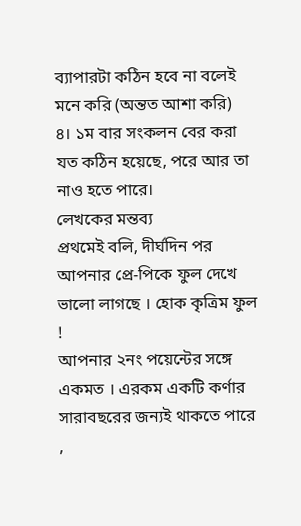ব্যাপারটা কঠিন হবে না বলেই মনে করি (অন্তত আশা করি)
৪। ১ম বার সংকলন বের করা যত কঠিন হয়েছে, পরে আর তা নাও হতে পারে।
লেখকের মন্তব্য
প্রথমেই বলি, দীর্ঘদিন পর আপনার প্রে-পিকে ফুল দেখে ভালো লাগছে । হোক কৃত্রিম ফুল !
আপনার ২নং পয়েন্টের সঙ্গে একমত । এরকম একটি কর্ণার সারাবছরের জন্যই থাকতে পারে ,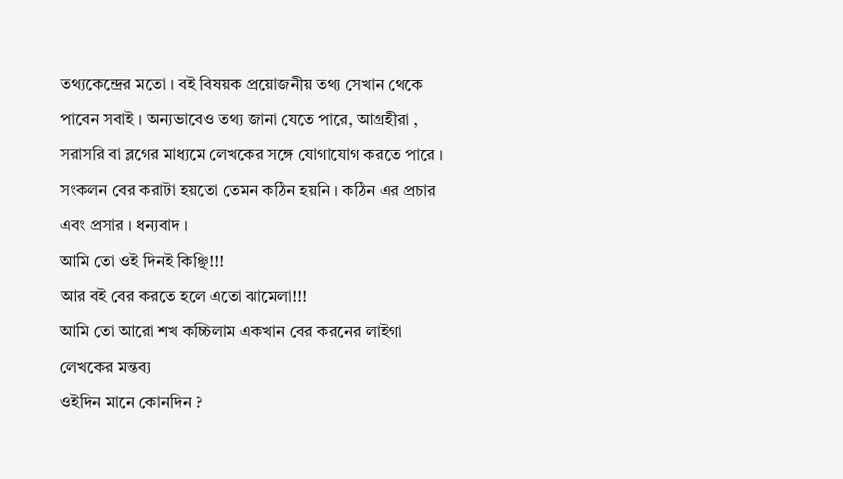তথ্যকেন্দ্রের মতো । বই বিষয়ক প্রয়োজনীয় তথ্য সেখান থেকে পাবেন সবাই । অন্যভাবেও তথ্য জানা যেতে পারে, আগ্রহীরা , সরাসরি বা ব্লগের মাধ্যমে লেখকের সঙ্গে যোগাযোগ করতে পারে । সংকলন বের করাটা হয়তো তেমন কঠিন হয়নি । কঠিন এর প্রচার এবং প্রসার । ধন্যবাদ ।
আমি তো ওই দিনই কিঞ্ছি!!!
আর বই বের করতে হলে এতো ঝামেলা!!!
আমি তো আরো শখ কচ্চিলাম একখান বের করনের লাইগা
লেখকের মন্তব্য
ওইদিন মানে কোনদিন ?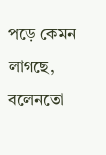পড়ে কেমন লাগছে, বলেনতো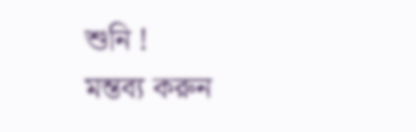শুনি !
মন্তব্য করুন